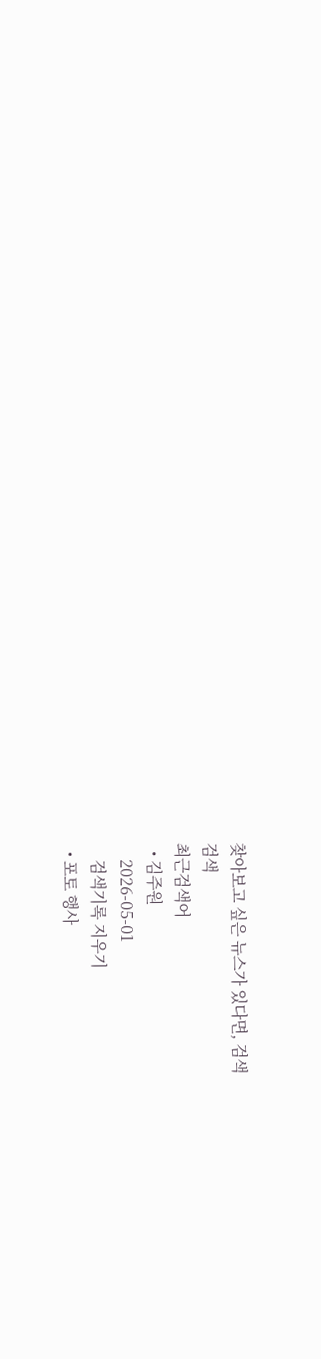찾아보고 싶은 뉴스가 있다면, 검색
검색
최근검색어
  • 김주원
    2026-05-01
    검색기록 지우기
  • 포토 행사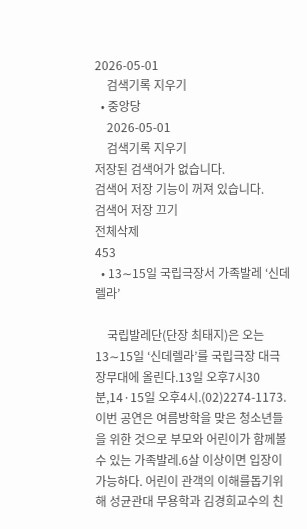2026-05-01
    검색기록 지우기
  • 중앙당
    2026-05-01
    검색기록 지우기
저장된 검색어가 없습니다.
검색어 저장 기능이 꺼져 있습니다.
검색어 저장 끄기
전체삭제
453
  • 13∼15일 국립극장서 가족발레 ‘신데렐라’

    국립발레단(단장 최태지)은 오는 13∼15일 ‘신데렐라’를 국립극장 대극장무대에 올린다.13일 오후7시30분,14·15일 오후4시.(02)2274-1173. 이번 공연은 여름방학을 맞은 청소년들을 위한 것으로 부모와 어린이가 함께볼 수 있는 가족발레.6살 이상이면 입장이 가능하다. 어린이 관객의 이해를돕기위해 성균관대 무용학과 김경희교수의 친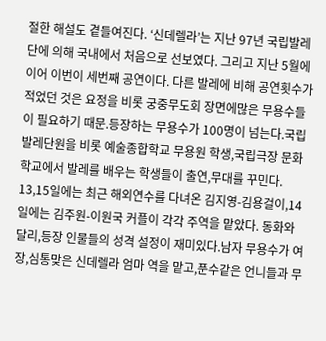절한 해설도 곁들여진다. ‘신데렐라’는 지난 97년 국립발레단에 의해 국내에서 처음으로 선보였다. 그리고 지난 5월에 이어 이번이 세번째 공연이다. 다른 발레에 비해 공연횟수가 적었던 것은 요정을 비롯 궁중무도회 장면에많은 무용수들이 필요하기 때문.등장하는 무용수가 100명이 넘는다.국립발레단원을 비롯 예술종합학교 무용원 학생,국립극장 문화학교에서 발레를 배우는 학생들이 출연,무대를 꾸민다. 13,15일에는 최근 해외연수를 다녀온 김지영-김용걸이,14일에는 김주원-이원국 커플이 각각 주역을 맡았다. 동화와 달리,등장 인물들의 성격 설정이 재미있다.남자 무용수가 여장,심통맞은 신데렐라 엄마 역을 맡고,푼수같은 언니들과 무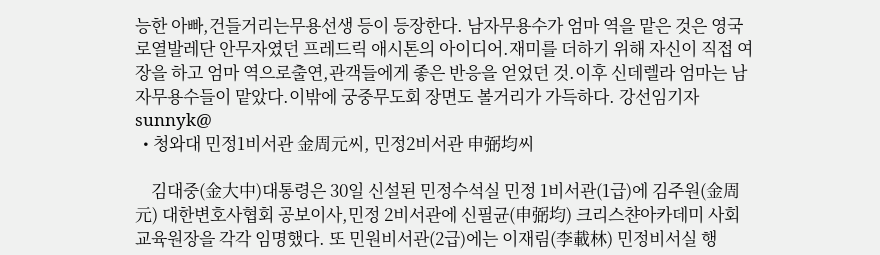능한 아빠,건들거리는무용선생 등이 등장한다. 남자무용수가 엄마 역을 맡은 것은 영국 로열발레단 안무자였던 프레드릭 애시톤의 아이디어.재미를 더하기 위해 자신이 직접 여장을 하고 엄마 역으로출연,관객들에게 좋은 반응을 얻었던 것.이후 신데렐라 엄마는 남자무용수들이 맡았다.이밖에 궁중무도회 장면도 볼거리가 가득하다. 강선임기자 sunnyk@
  • 청와대 민정1비서관 金周元씨, 민정2비서관 申弼均씨

    김대중(金大中)대통령은 30일 신설된 민정수석실 민정 1비서관(1급)에 김주원(金周元) 대한변호사협회 공보이사,민정 2비서관에 신필균(申弼均) 크리스챤아카데미 사회교육원장을 각각 임명했다. 또 민원비서관(2급)에는 이재림(李載林) 민정비서실 행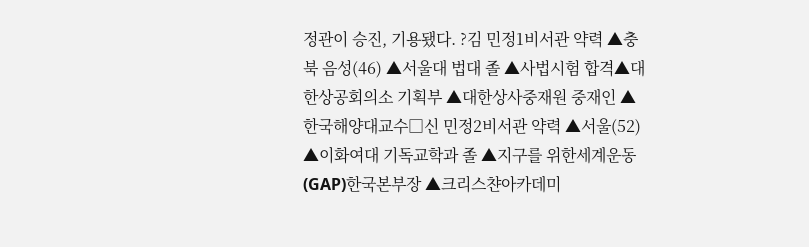정관이 승진, 기용됐다. ?김 민정1비서관 약력 ▲충북 음성(46) ▲서울대 법대 졸 ▲사법시험 합격▲대한상공회의소 기획부 ▲대한상사중재원 중재인 ▲한국해양대교수□신 민정2비서관 약력 ▲서울(52) ▲이화여대 기독교학과 졸 ▲지구를 위한세계운동(GAP)한국본부장 ▲크리스챤아카데미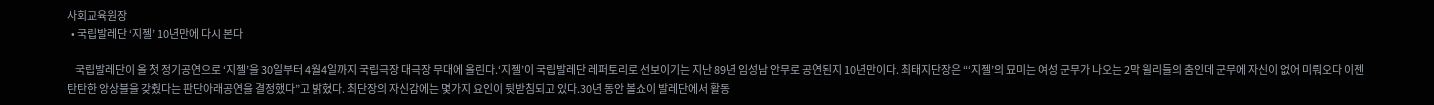사회교육원장
  • 국립발레단 ‘지젤’ 10년만에 다시 본다

    국립발레단이 올 첫 정기공연으로 ‘지젤’을 30일부터 4월4일까지 국립극장 대극장 무대에 올린다.‘지젤’이 국립발레단 레퍼토리로 선보이기는 지난 89년 임성남 안무로 공연된지 10년만이다. 최태지단장은 “‘지젤’의 묘미는 여성 군무가 나오는 2막 윌리들의 춤인데 군무에 자신이 없어 미뤄오다 이젠 탄탄한 앙상블을 갖췄다는 판단아래공연을 결정했다”고 밝혔다. 최단장의 자신감에는 몇가지 요인이 뒷받침되고 있다.30년 동안 볼쇼이 발레단에서 활동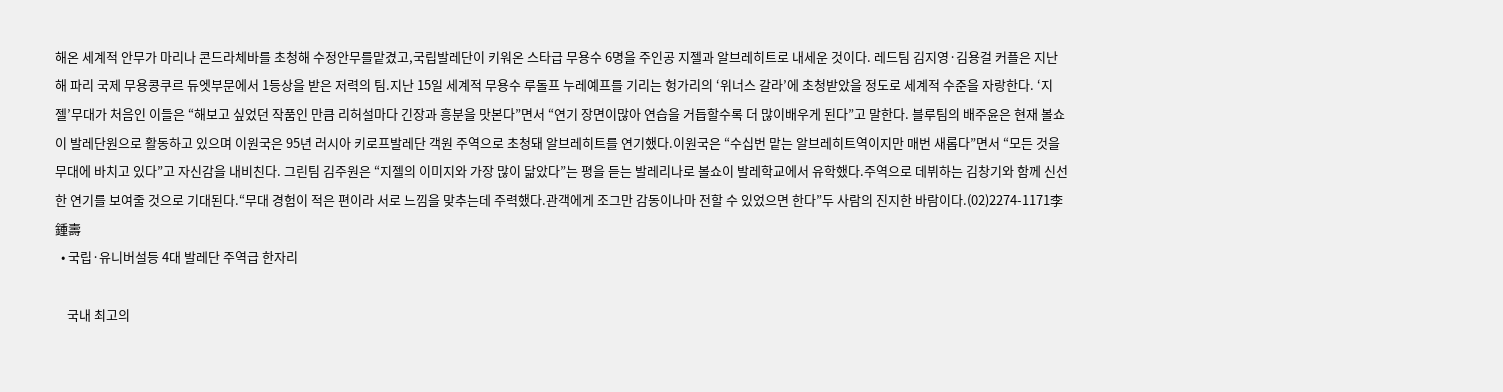해온 세계적 안무가 마리나 콘드라체바를 초청해 수정안무를맡겼고,국립발레단이 키워온 스타급 무용수 6명을 주인공 지젤과 알브레히트로 내세운 것이다. 레드팀 김지영·김용걸 커플은 지난 해 파리 국제 무용콩쿠르 듀엣부문에서 1등상을 받은 저력의 팀.지난 15일 세계적 무용수 루돌프 누레예프를 기리는 헝가리의 ‘위너스 갈라’에 초청받았을 정도로 세계적 수준을 자랑한다. ‘지젤’무대가 처음인 이들은 “해보고 싶었던 작품인 만큼 리허설마다 긴장과 흥분을 맛본다”면서 “연기 장면이많아 연습을 거듭할수록 더 많이배우게 된다”고 말한다. 블루팀의 배주윤은 현재 볼쇼이 발레단원으로 활동하고 있으며 이원국은 95년 러시아 키로프발레단 객원 주역으로 초청돼 알브레히트를 연기했다.이원국은 “수십번 맡는 알브레히트역이지만 매번 새롭다”면서 “모든 것을 무대에 바치고 있다”고 자신감을 내비친다. 그린팀 김주원은 “지젤의 이미지와 가장 많이 닮았다”는 평을 듣는 발레리나로 볼쇼이 발레학교에서 유학했다.주역으로 데뷔하는 김창기와 함께 신선한 연기를 보여줄 것으로 기대된다.“무대 경험이 적은 편이라 서로 느낌을 맞추는데 주력했다.관객에게 조그만 감동이나마 전할 수 있었으면 한다”두 사람의 진지한 바람이다.(02)2274-1171李鍾壽
  • 국립·유니버설등 4대 발레단 주역급 한자리

    국내 최고의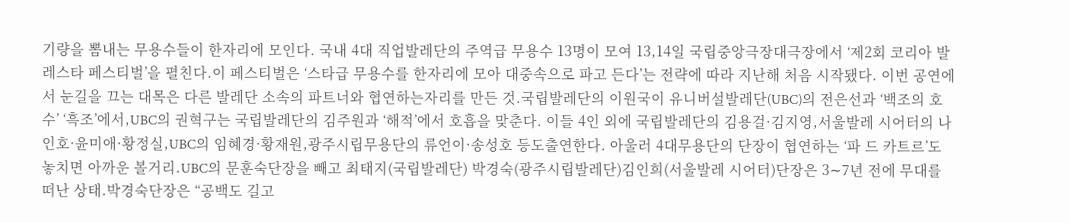기량을 뽐내는 무용수들이 한자리에 모인다. 국내 4대 직업발레단의 주역급 무용수 13명이 모여 13,14일 국립중앙극장대극장에서 ‘제2회 코리아 발레스타 페스티벌’을 펼친다.이 페스티벌은 ‘스타급 무용수를 한자리에 모아 대중속으로 파고 든다’는 전략에 따라 지난해 처음 시작됐다. 이번 공연에서 눈길을 끄는 대목은 다른 발레단 소속의 파트너와 협연하는자리를 만든 것.국립발레단의 이원국이 유니버설발레단(UBC)의 전은선과 ‘백조의 호수’ ‘흑조’에서,UBC의 권혁구는 국립발레단의 김주원과 ‘해적’에서 호흡을 맞춘다. 이들 4인 외에 국립발레단의 김용걸·김지영,서울발레 시어터의 나인호·윤미애·황정실,UBC의 임혜경·황재원,광주시립무용단의 류언이·송성호 등도출연한다. 아울러 4대무용단의 단장이 협연하는 ‘파 드 카트르’도 놓치면 아까운 볼거리.UBC의 문훈숙단장을 빼고 최태지(국립발레단) 박경숙(광주시립발레단)김인희(서울발레 시어터)단장은 3∼7년 전에 무대를 떠난 상태.박경숙단장은 “공백도 길고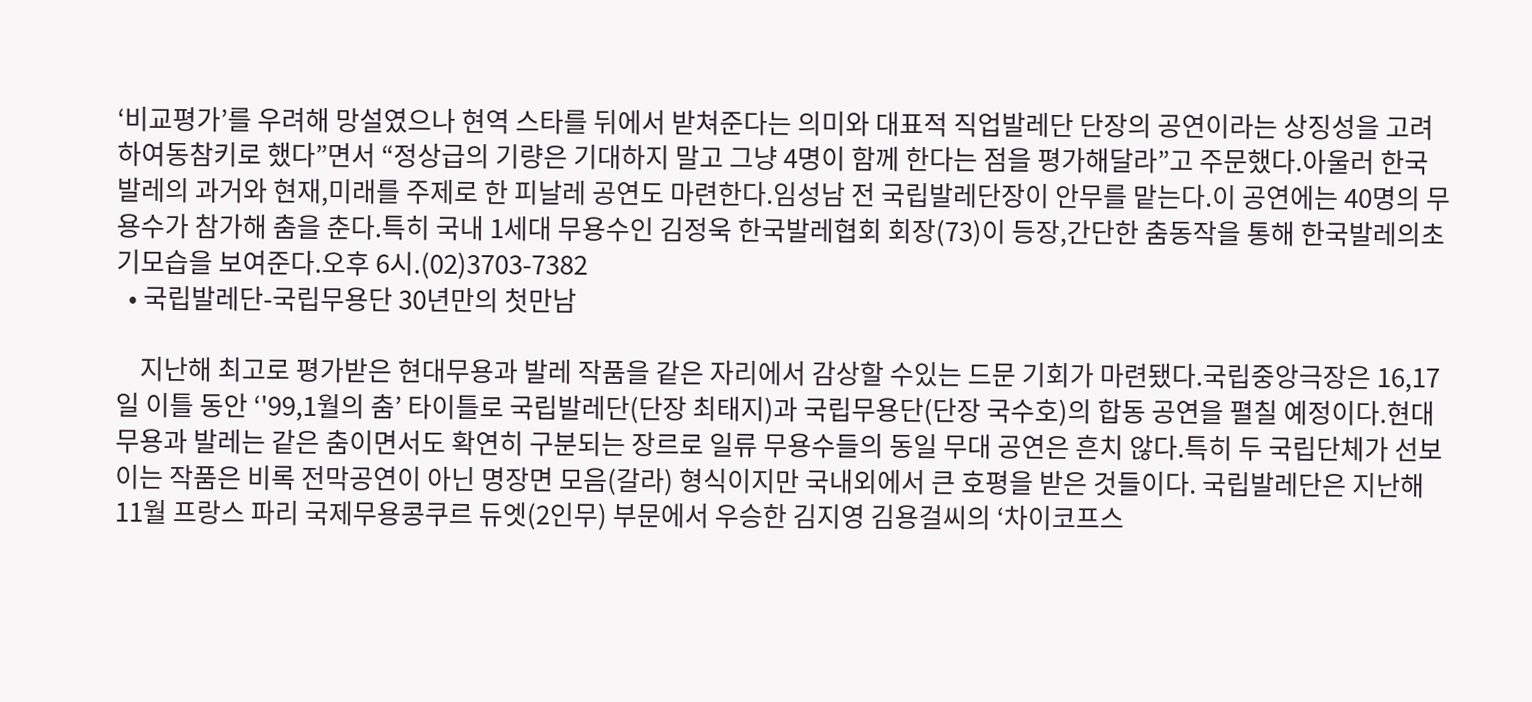‘비교평가’를 우려해 망설였으나 현역 스타를 뒤에서 받쳐준다는 의미와 대표적 직업발레단 단장의 공연이라는 상징성을 고려하여동참키로 했다”면서 “정상급의 기량은 기대하지 말고 그냥 4명이 함께 한다는 점을 평가해달라”고 주문했다.아울러 한국 발레의 과거와 현재,미래를 주제로 한 피날레 공연도 마련한다.임성남 전 국립발레단장이 안무를 맡는다.이 공연에는 40명의 무용수가 참가해 춤을 춘다.특히 국내 1세대 무용수인 김정욱 한국발레협회 회장(73)이 등장,간단한 춤동작을 통해 한국발레의초기모습을 보여준다.오후 6시.(02)3703-7382
  • 국립발레단-국립무용단 30년만의 첫만남

    지난해 최고로 평가받은 현대무용과 발레 작품을 같은 자리에서 감상할 수있는 드문 기회가 마련됐다.국립중앙극장은 16,17일 이틀 동안 ‘'99,1월의 춤’ 타이틀로 국립발레단(단장 최태지)과 국립무용단(단장 국수호)의 합동 공연을 펼칠 예정이다.현대무용과 발레는 같은 춤이면서도 확연히 구분되는 장르로 일류 무용수들의 동일 무대 공연은 흔치 않다.특히 두 국립단체가 선보이는 작품은 비록 전막공연이 아닌 명장면 모음(갈라) 형식이지만 국내외에서 큰 호평을 받은 것들이다. 국립발레단은 지난해 11월 프랑스 파리 국제무용콩쿠르 듀엣(2인무) 부문에서 우승한 김지영 김용걸씨의 ‘차이코프스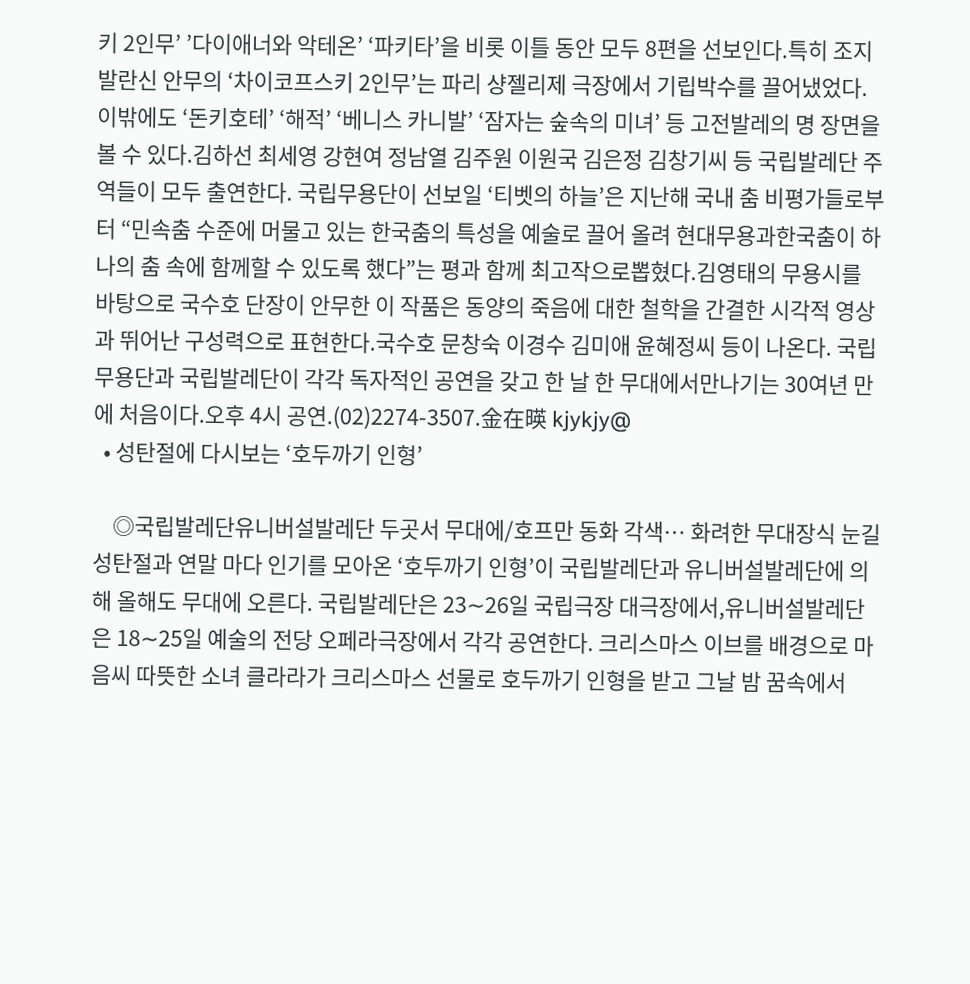키 2인무’ ’다이애너와 악테온’ ‘파키타’을 비롯 이틀 동안 모두 8편을 선보인다.특히 조지 발란신 안무의 ‘차이코프스키 2인무’는 파리 샹젤리제 극장에서 기립박수를 끌어냈었다. 이밖에도 ‘돈키호테’ ‘해적’ ‘베니스 카니발’ ‘잠자는 숲속의 미녀’ 등 고전발레의 명 장면을 볼 수 있다.김하선 최세영 강현여 정남열 김주원 이원국 김은정 김창기씨 등 국립발레단 주역들이 모두 출연한다. 국립무용단이 선보일 ‘티벳의 하늘’은 지난해 국내 춤 비평가들로부터 “민속춤 수준에 머물고 있는 한국춤의 특성을 예술로 끌어 올려 현대무용과한국춤이 하나의 춤 속에 함께할 수 있도록 했다”는 평과 함께 최고작으로뽑혔다.김영태의 무용시를 바탕으로 국수호 단장이 안무한 이 작품은 동양의 죽음에 대한 철학을 간결한 시각적 영상과 뛰어난 구성력으로 표현한다.국수호 문창숙 이경수 김미애 윤혜정씨 등이 나온다. 국립무용단과 국립발레단이 각각 독자적인 공연을 갖고 한 날 한 무대에서만나기는 30여년 만에 처음이다.오후 4시 공연.(02)2274-3507.金在暎 kjykjy@
  • 성탄절에 다시보는 ‘호두까기 인형’

    ◎국립발레단유니버설발레단 두곳서 무대에/호프만 동화 각색… 화려한 무대장식 눈길 성탄절과 연말 마다 인기를 모아온 ‘호두까기 인형’이 국립발레단과 유니버설발레단에 의해 올해도 무대에 오른다. 국립발레단은 23∼26일 국립극장 대극장에서,유니버설발레단은 18∼25일 예술의 전당 오페라극장에서 각각 공연한다. 크리스마스 이브를 배경으로 마음씨 따뜻한 소녀 클라라가 크리스마스 선물로 호두까기 인형을 받고 그날 밤 꿈속에서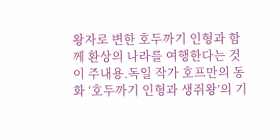왕자로 변한 호두까기 인형과 함께 환상의 나라를 여행한다는 것이 주내용.독일 작가 호프만의 동화 ‘호두까기 인형과 생쥐왕’의 기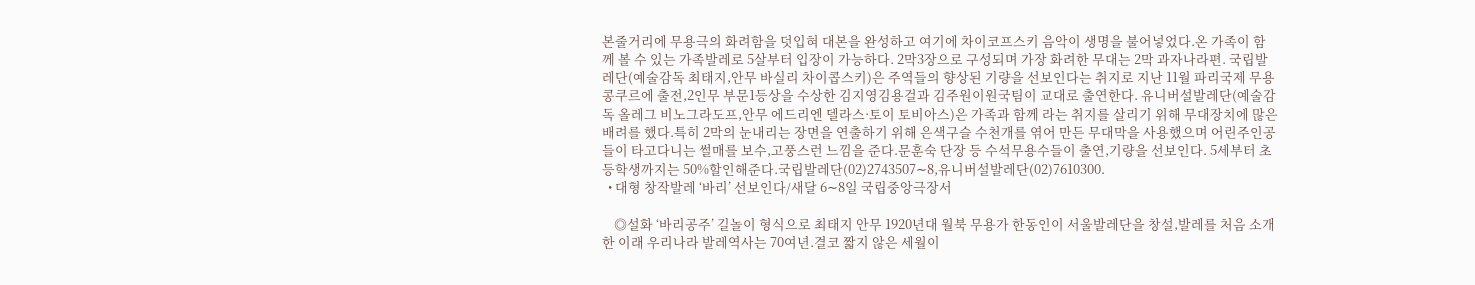본줄거리에 무용극의 화려함을 덧입혀 대본을 완성하고 여기에 차이코프스키 음악이 생명을 불어넣었다.온 가족이 함께 볼 수 있는 가족발레로 5살부터 입장이 가능하다. 2막3장으로 구성되며 가장 화려한 무대는 2막 과자나라편. 국립발레단(예술감독 최태지,안무 바실리 차이콥스키)은 주역들의 향상된 기량을 선보인다는 취지로 지난 11월 파리국제 무용콩쿠르에 출전,2인무 부문1등상을 수상한 김지영김용걸과 김주원이원국팀이 교대로 출연한다. 유니버설발레단(예술감독 올레그 비노그라도프,안무 에드리엔 델라스·토이 토비아스)은 가족과 함께 라는 취지를 살리기 위해 무대장치에 많은 배려를 했다.특히 2막의 눈내리는 장면을 연출하기 위해 은색구슬 수천개를 엮어 만든 무대막을 사용했으며 어린주인공들이 타고다니는 썰매를 보수,고풍스런 느낌을 준다.문훈숙 단장 등 수석무용수들이 출연,기량을 선보인다. 5세부터 초등학생까지는 50%할인해준다.국립발레단(02)2743507∼8,유니버설발레단(02)7610300.
  • 대형 창작발레 ‘바리’ 선보인다/새달 6∼8일 국립중앙극장서

    ◎설화 ‘바리공주’ 길놀이 형식으로 최태지 안무 1920년대 월북 무용가 한동인이 서울발레단을 창설,발레를 처음 소개한 이래 우리나라 발레역사는 70여년.결코 짧지 않은 세월이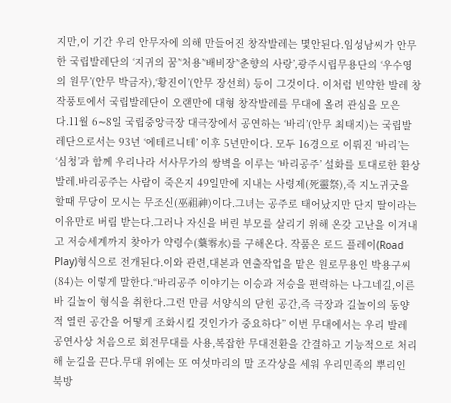지만,이 기간 우리 안무자에 의해 만들어진 창작발레는 몇안된다.임성남씨가 안무한 국립발레단의 ‘지귀의 꿈’‘처용’‘배비장’‘춘향의 사랑’,광주시립무용단의 ‘우수영의 원무’(안무 박금자),‘황진이’(안무 장선희) 등이 그것이다. 이처럼 빈약한 발레 창작풍토에서 국립발레단이 오랜만에 대형 창작발레를 무대에 올려 관심을 모은다.11월 6∼8일 국립중앙극장 대극장에서 공연하는 ‘바리’(안무 최태지)는 국립발레단으로서는 93년 ‘에테르니테’ 이후 5년만이다. 모두 16경으로 이뤄진 ‘바리’는 ‘심청’과 함께 우리나라 서사무가의 쌍벽을 이루는 ‘바리공주’ 설화를 토대로한 환상발레.바리공주는 사람이 죽은지 49일만에 지내는 사령제(死靈祭),즉 지노귀굿을 할때 무당이 모시는 무조신(巫祖神)이다.그녀는 공주로 태어났지만 단지 딸이라는 이유만로 버림 받는다.그러나 자신을 버린 부모를 살리기 위해 온갖 고난을 이겨내고 저승세계까지 찾아가 약령수(藥零水)를 구해온다. 작품은 로드 플레이(Road Play)형식으로 전개된다.이와 관련,대본과 연출작업을 맡은 원로무용인 박용구씨(84)는 이렇게 말한다.“바리공주 이야기는 이승과 저승을 편력하는 나그네길,이른바 길놀이 형식을 취한다.그런 만큼 서양식의 닫힌 공간,즉 극장과 길놀이의 동양적 열린 공간을 어떻게 조화시킬 것인가가 중요하다” 이번 무대에서는 우리 발레 공연사상 처음으로 회전무대를 사용,복잡한 무대전환을 간결하고 기능적으로 처리해 눈길을 끈다.무대 위에는 또 여섯마리의 말 조각상을 세워 우리민족의 뿌리인 북방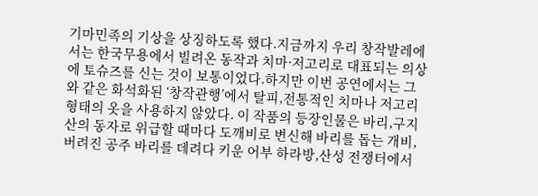기마민족의 기상을 상징하도록 했다.지금까지 우리 창작발레에서는 한국무용에서 빌려온 동작과 치마·저고리로 대표되는 의상에 토슈즈를 신는 것이 보통이었다.하지만 이번 공연에서는 그와 같은 화석화된 ‘창작관행’에서 탈피,전통적인 치마나 저고리 형태의 옷을 사용하지 않았다. 이 작품의 등장인물은 바리,구지산의 동자로 위급할 때마다 도깨비로 변신해 바리를 돕는 개비,버려진 공주 바리를 데려다 키운 어부 하라방,산성 전쟁터에서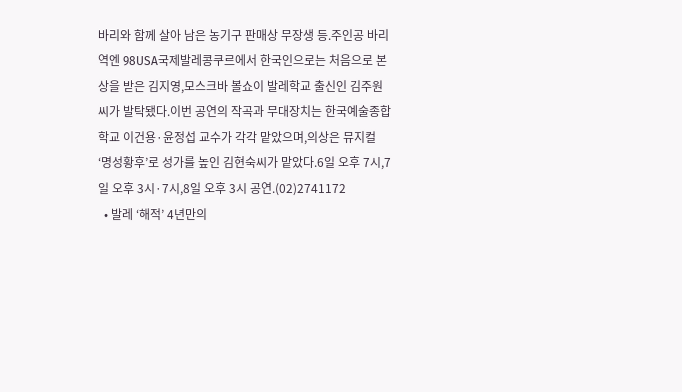바리와 함께 살아 남은 농기구 판매상 무장생 등.주인공 바리 역엔 98USA국제발레콩쿠르에서 한국인으로는 처음으로 본상을 받은 김지영,모스크바 볼쇼이 발레학교 출신인 김주원씨가 발탁됐다.이번 공연의 작곡과 무대장치는 한국예술종합학교 이건용·윤정섭 교수가 각각 맡았으며,의상은 뮤지컬 ‘명성황후’로 성가를 높인 김현숙씨가 맡았다.6일 오후 7시,7일 오후 3시·7시,8일 오후 3시 공연.(02)2741172
  • 발레 ‘해적’ 4년만의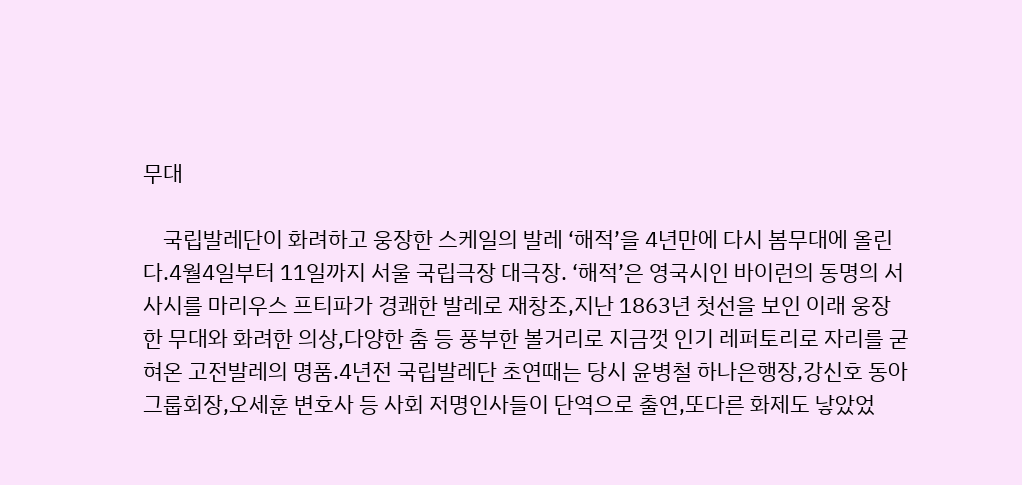무대

    국립발레단이 화려하고 웅장한 스케일의 발레 ‘해적’을 4년만에 다시 봄무대에 올린다.4월4일부터 11일까지 서울 국립극장 대극장. ‘해적’은 영국시인 바이런의 동명의 서사시를 마리우스 프티파가 경쾌한 발레로 재창조,지난 1863년 첫선을 보인 이래 웅장한 무대와 화려한 의상,다양한 춤 등 풍부한 볼거리로 지금껏 인기 레퍼토리로 자리를 굳혀온 고전발레의 명품.4년전 국립발레단 초연때는 당시 윤병철 하나은행장,강신호 동아그룹회장,오세훈 변호사 등 사회 저명인사들이 단역으로 출연,또다른 화제도 낳았었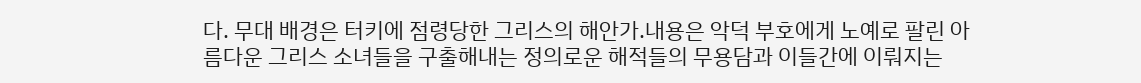다. 무대 배경은 터키에 점령당한 그리스의 해안가.내용은 악덕 부호에게 노예로 팔린 아름다운 그리스 소녀들을 구출해내는 정의로운 해적들의 무용담과 이들간에 이뤄지는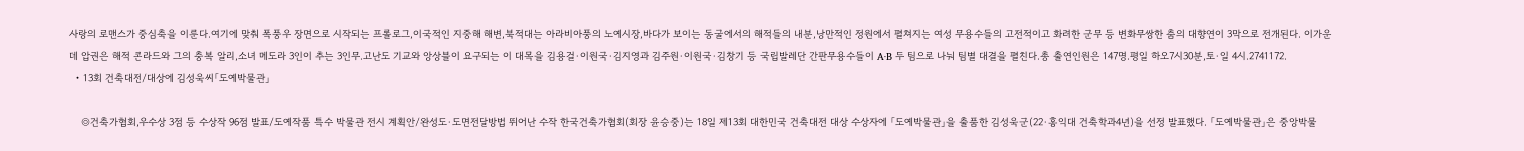사랑의 로맨스가 중심축을 이룬다.여기에 맞춰 폭풍우 장면으로 시작되는 프롤로그,이국적인 지중해 해변,북적대는 아라비아풍의 노예시장,바다가 보이는 동굴에서의 해적들의 내분,낭만적인 정원에서 펼쳐지는 여성 무용수들의 고전적이고 화려한 군무 등 변화무쌍한 춤의 대향연이 3막으로 전개된다. 이가운데 압권은 해적 콘라드와 그의 충복 알리,소녀 메도라 3인이 추는 3인무.고난도 기교와 앙상블이 요구되는 이 대목을 김용걸·이원국·김지영과 김주원·이원국·김창기 등 국립발레단 간판무용수들이 A·B 두 팀으로 나눠 팀별 대결을 펼친다.총 출연인원은 147명.평일 하오7시30분,토·일 4시.2741172.
  • 13회 건축대전/대상에 김성욱씨「도예박물관」

    ◎건축가협회,우수상 3점 등 수상작 96점 발표/도예작품 특수 박물관 전시 계획안/완성도·도면전달방법 뛰어난 수작 한국건축가협회(회장 윤승중)는 18일 제13회 대한민국 건축대전 대상 수상자에 「도예박물관」을 출품한 김성욱군(22·홍익대 건축학과4년)을 선정 발표했다. 「도예박물관」은 중앙박물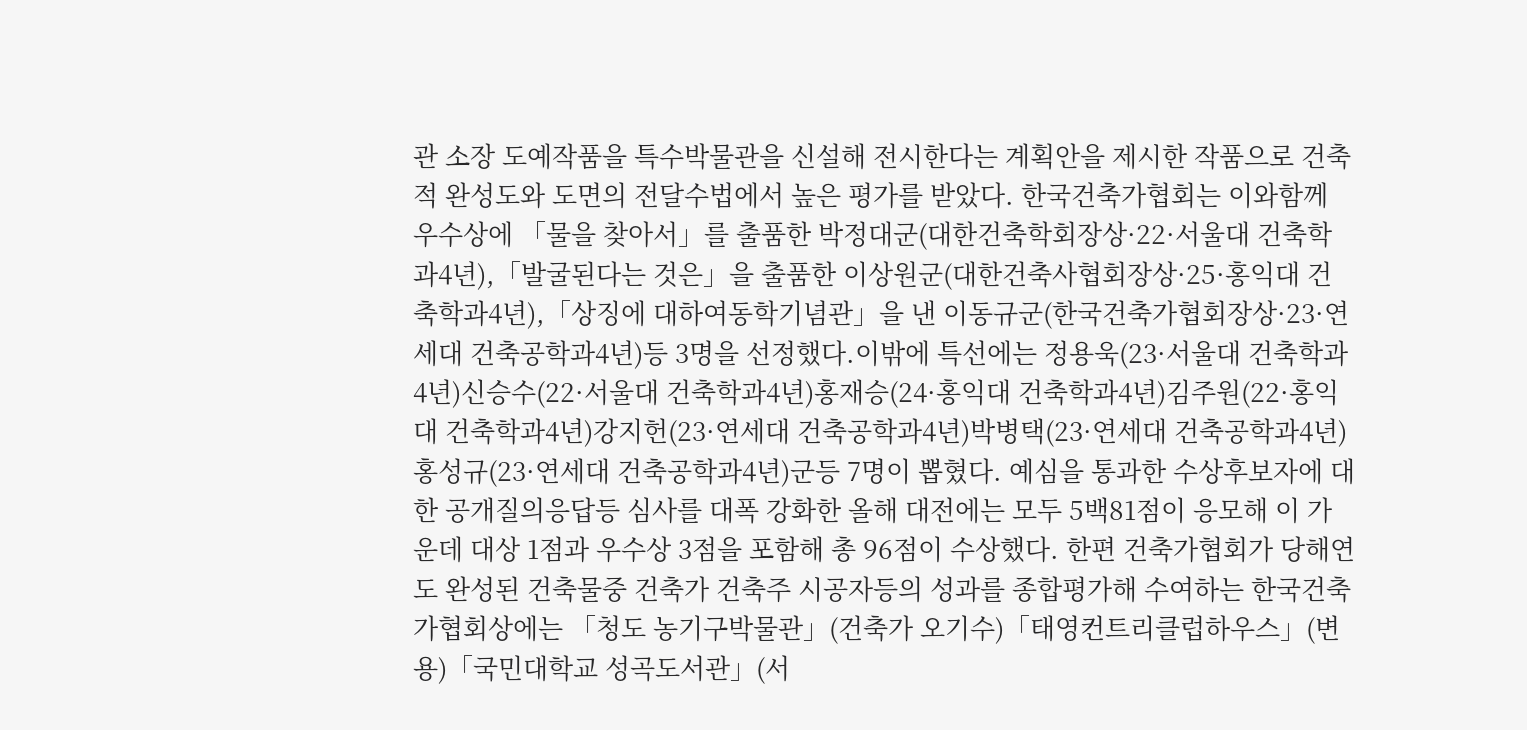관 소장 도예작품을 특수박물관을 신설해 전시한다는 계획안을 제시한 작품으로 건축적 완성도와 도면의 전달수법에서 높은 평가를 받았다. 한국건축가협회는 이와함께 우수상에 「물을 찾아서」를 출품한 박정대군(대한건축학회장상·22·서울대 건축학과4년),「발굴된다는 것은」을 출품한 이상원군(대한건축사협회장상·25·홍익대 건축학과4년),「상징에 대하여동학기념관」을 낸 이동규군(한국건축가협회장상·23·연세대 건축공학과4년)등 3명을 선정했다.이밖에 특선에는 정용욱(23·서울대 건축학과4년)신승수(22·서울대 건축학과4년)홍재승(24·홍익대 건축학과4년)김주원(22·홍익대 건축학과4년)강지헌(23·연세대 건축공학과4년)박병택(23·연세대 건축공학과4년)홍성규(23·연세대 건축공학과4년)군등 7명이 뽑혔다. 예심을 통과한 수상후보자에 대한 공개질의응답등 심사를 대폭 강화한 올해 대전에는 모두 5백81점이 응모해 이 가운데 대상 1점과 우수상 3점을 포함해 총 96점이 수상했다. 한편 건축가협회가 당해연도 완성된 건축물중 건축가 건축주 시공자등의 성과를 종합평가해 수여하는 한국건축가협회상에는 「청도 농기구박물관」(건축가 오기수)「태영컨트리클럽하우스」(변용)「국민대학교 성곡도서관」(서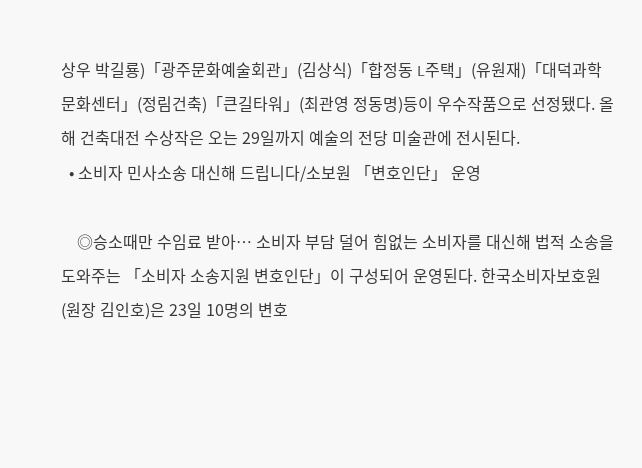상우 박길룡)「광주문화예술회관」(김상식)「합정동 L주택」(유원재)「대덕과학문화센터」(정림건축)「큰길타워」(최관영 정동명)등이 우수작품으로 선정됐다. 올해 건축대전 수상작은 오는 29일까지 예술의 전당 미술관에 전시된다.
  • 소비자 민사소송 대신해 드립니다/소보원 「변호인단」 운영

    ◎승소때만 수임료 받아… 소비자 부담 덜어 힘없는 소비자를 대신해 법적 소송을 도와주는 「소비자 소송지원 변호인단」이 구성되어 운영된다. 한국소비자보호원(원장 김인호)은 23일 10명의 변호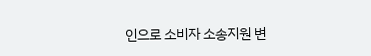인으로 소비자 소송지원 변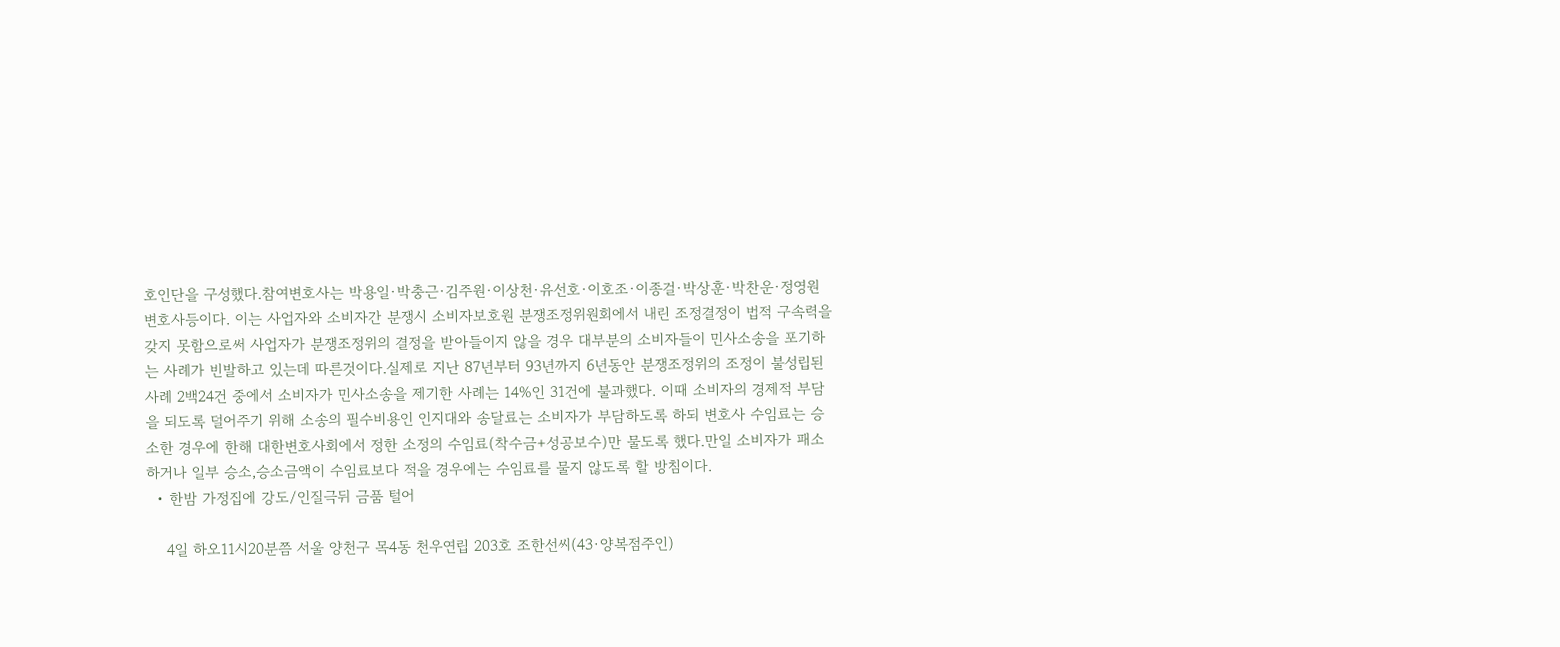호인단을 구성했다.참여변호사는 박용일·박충근·김주원·이상천·유선호·이호조·이종걸·박상훈·박찬운·정영원변호사등이다. 이는 사업자와 소비자간 분쟁시 소비자보호원 분쟁조정위원회에서 내린 조정결정이 법적 구속력을 갖지 못함으로써 사업자가 분쟁조정위의 결정을 받아들이지 않을 경우 대부분의 소비자들이 민사소송을 포기하는 사례가 빈발하고 있는데 따른것이다.실제로 지난 87년부터 93년까지 6년동안 분쟁조정위의 조정이 불성립된 사례 2백24건 중에서 소비자가 민사소송을 제기한 사례는 14%인 31건에 불과했다. 이때 소비자의 경제적 부담을 되도록 덜어주기 위해 소송의 필수비용인 인지대와 송달료는 소비자가 부담하도록 하되 변호사 수임료는 승소한 경우에 한해 대한변호사회에서 정한 소정의 수임료(착수금+성공보수)만 물도록 했다.만일 소비자가 패소하거나 일부 승소,승소금액이 수임료보다 적을 경우에는 수임료를 물지 않도록 할 방침이다.
  • 한밤 가정집에 강도/인질극뒤 금품 털어

    4일 하오11시20분쯤 서울 양천구 목4동 천우연립 203호 조한선씨(43·양복점주인)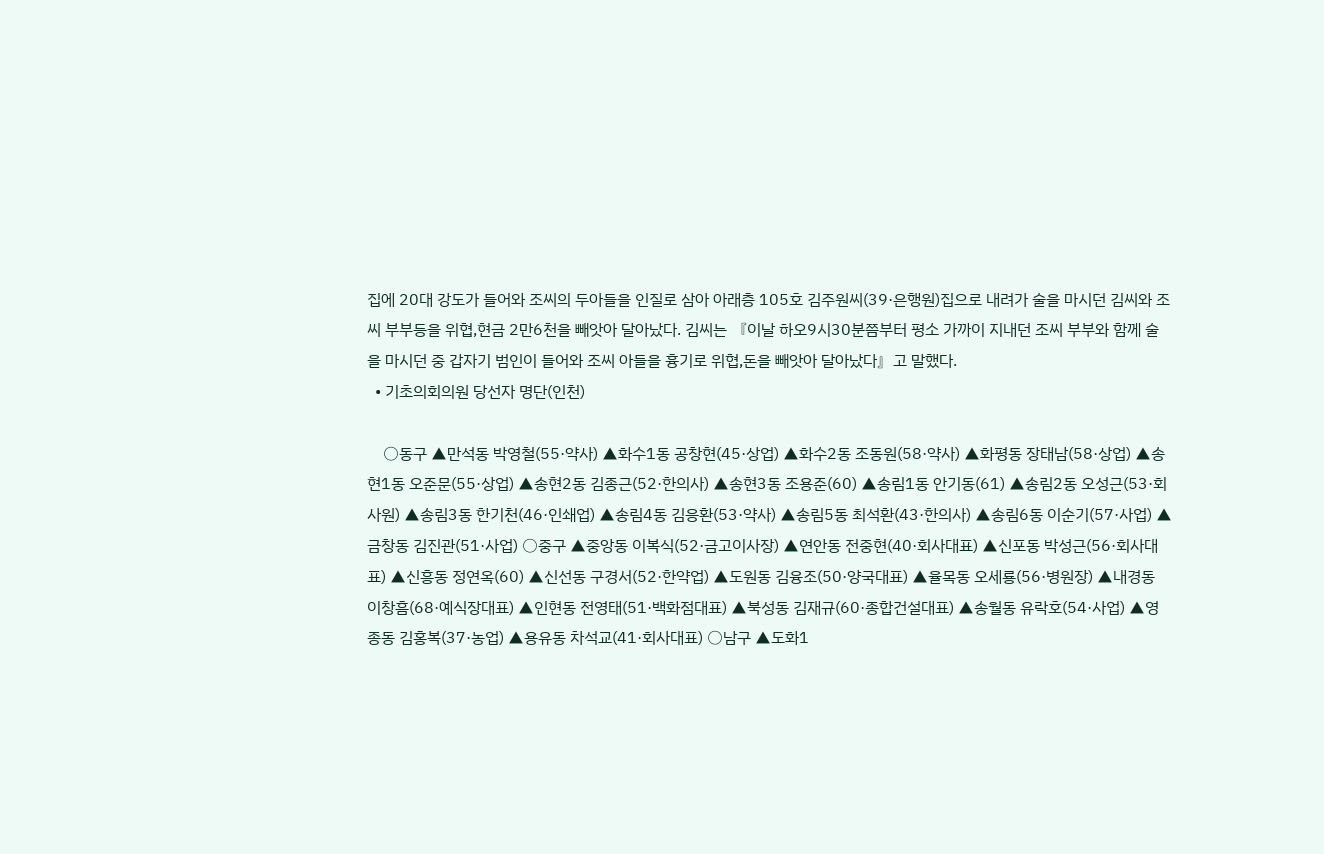집에 20대 강도가 들어와 조씨의 두아들을 인질로 삼아 아래층 105호 김주원씨(39·은행원)집으로 내려가 술을 마시던 김씨와 조씨 부부등을 위협,현금 2만6천을 빼앗아 달아났다. 김씨는 『이날 하오9시30분쯤부터 평소 가까이 지내던 조씨 부부와 함께 술을 마시던 중 갑자기 범인이 들어와 조씨 아들을 흉기로 위협,돈을 빼앗아 달아났다』고 말했다.
  • 기초의회의원 당선자 명단(인천)

    ○동구 ▲만석동 박영철(55·약사) ▲화수1동 공창현(45·상업) ▲화수2동 조동원(58·약사) ▲화평동 장태남(58·상업) ▲송현1동 오준문(55·상업) ▲송현2동 김종근(52·한의사) ▲송현3동 조용준(60) ▲송림1동 안기동(61) ▲송림2동 오성근(53·회사원) ▲송림3동 한기천(46·인쇄업) ▲송림4동 김응환(53·약사) ▲송림5동 최석환(43·한의사) ▲송림6동 이순기(57·사업) ▲금창동 김진관(51·사업) ○중구 ▲중앙동 이복식(52·금고이사장) ▲연안동 전중현(40·회사대표) ▲신포동 박성근(56·회사대표) ▲신흥동 정연옥(60) ▲신선동 구경서(52·한약업) ▲도원동 김융조(50·양국대표) ▲율목동 오세룡(56·병원장) ▲내경동 이창흠(68·예식장대표) ▲인현동 전영태(51·백화점대표) ▲북성동 김재규(60·종합건설대표) ▲송월동 유락호(54·사업) ▲영종동 김홍복(37·농업) ▲용유동 차석교(41·회사대표) ○남구 ▲도화1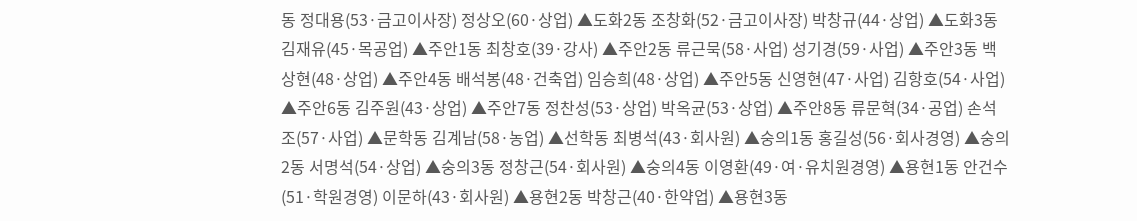동 정대용(53·금고이사장) 정상오(60·상업) ▲도화2동 조창화(52·금고이사장) 박창규(44·상업) ▲도화3동 김재유(45·목공업) ▲주안1동 최창호(39·강사) ▲주안2동 류근묵(58·사업) 성기경(59·사업) ▲주안3동 백상현(48·상업) ▲주안4동 배석봉(48·건축업) 임승희(48·상업) ▲주안5동 신영현(47·사업) 김항호(54·사업) ▲주안6동 김주원(43·상업) ▲주안7동 정찬성(53·상업) 박옥균(53·상업) ▲주안8동 류문혁(34·공업) 손석조(57·사업) ▲문학동 김계남(58·농업) ▲선학동 최병석(43·회사원) ▲숭의1동 홍길성(56·회사경영) ▲숭의2동 서명석(54·상업) ▲숭의3동 정창근(54·회사원) ▲숭의4동 이영환(49·여·유치원경영) ▲용현1동 안건수(51·학원경영) 이문하(43·회사원) ▲용현2동 박창근(40·한약업) ▲용현3동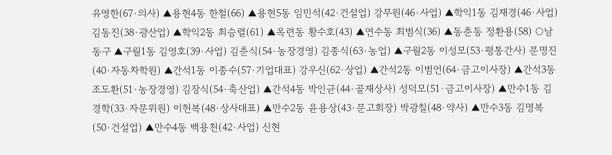유영한(67·의사) ▲용현4동 한철(66) ▲용현5동 임민석(42·건설업) 강무원(46·사업) ▲학익1동 김재경(46·사업) 김동진(38·광산업) ▲학익2동 최승렬(61) ▲옥련동 황수호(43) ▲연수동 최범식(36) ▲동춘동 정환용(58) ○남동구 ▲구월1동 김영호(39·사업) 김춘식(54·농장경영) 김종식(63·농업) ▲구월2동 이성모(53·평통간사) 문명진(40·자동차학원) ▲간석1동 이종수(57·기업대표) 강우신(62·상업) ▲간석2동 이범언(64·금고이사장) ▲간석3동 조도환(51·농장경영) 김장식(54·축산업) ▲간석4동 박인균(44·골재상사) 성덕모(51·금고이사장) ▲만수1동 김경학(33·자문위원) 이헌복(48·상사대표) ▲만수2동 윤용상(43·문고회장) 박광칠(48·약사) ▲만수3동 김명복(50·건설업) ▲만수4동 백용천(42·사업) 신현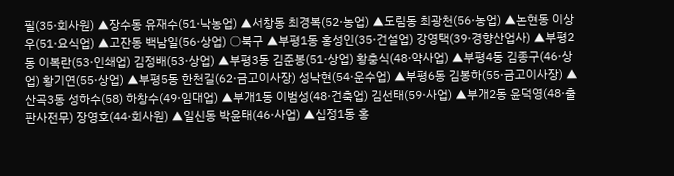필(35·회사원) ▲장수동 유재수(51·낙농업) ▲서창동 최경복(52·농업) ▲도림동 최광천(56·농업) ▲논현동 이상우(51·요식업) ▲고잔동 백남일(56·상업) ○북구 ▲부평1동 홍성인(35·건설업) 강영택(39·경향산업사) ▲부평2동 이복란(53·인쇄업) 김정배(53·상업) ▲부평3동 김준봉(51·상업) 황충식(48·약사업) ▲부평4동 김종구(46·상업) 황기연(55·상업) ▲부평5동 한천길(62·금고이사장) 성낙현(54·운수업) ▲부평6동 김봉하(55·금고이사장) ▲산곡3동 성하수(58) 하창수(49·임대업) ▲부개1동 이범성(48·건축업) 김선태(59·사업) ▲부개2동 윤덕영(48·출판사전무) 장영호(44·회사원) ▲일신동 박윤태(46·사업) ▲십정1동 홍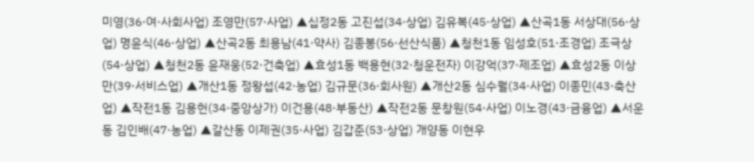미영(36·여·사회사업) 조영만(57·사업) ▲십정2동 고진섭(34·상업) 김유복(45·상업) ▲산곡1동 서상대(56·상업) 명윤식(46·상업) ▲산곡2동 최용남(41·약사) 김종봉(56·선산식품) ▲청천1동 임성호(51·조경업) 조극상(54·상업) ▲청천2동 윤재웅(52·건축업) ▲효성1동 백용현(32·청운전자) 이강억(37·제조업) ▲효성2동 이상만(39·서비스업) ▲개산1동 정왕섭(42·농업) 김규문(36·회사원) ▲개산2동 심수월(34·사업) 이종민(43·축산업) ▲작전1동 김용헌(34·중앙상가) 이건용(48·부동산) ▲작전2동 문창원(54·사업) 이노경(43·금융업) ▲서운동 김인배(47·농업) ▲갈산동 이제권(35·사업) 김갑준(53·상업) 개양동 이현우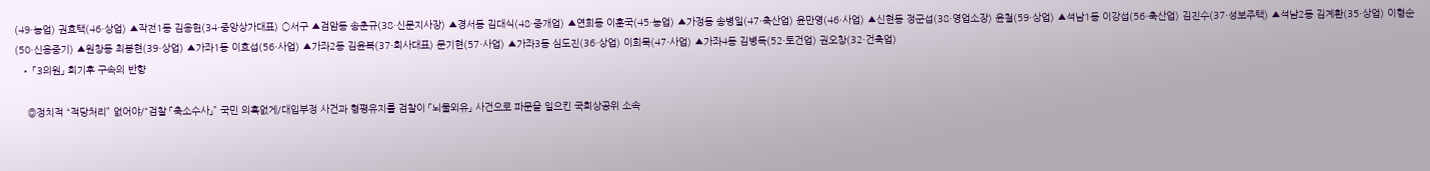(49·농업) 권효택(46·상업) ▲작전1동 김용헌(34·중앙상가대표) ○서구 ▲검암동 송춘규(38·신문지사장) ▲경서동 김대식(48·중개업) ▲연희동 이훈국(45·농업) ▲가정동 송병일(47·축산업) 윤만영(46·사업) ▲신현동 정군섭(38·영업소장) 윤철(59·상업) ▲석남1동 이강섭(56·축산업) 김진수(37·성보주택) ▲석남2동 김계환(35·상업) 이형순(50·신용중기) ▲원창동 최봉현(39·상업) ▲가좌1동 이효섭(56·사업) ▲가좌2동 김윤복(37·회사대표) 문기현(57·사업) ▲가좌3동 심도진(36·상업) 이희묵(47·사업) ▲가좌4동 김병득(52·토건업) 권오창(32·건축업)
  • 「3의원」 회기후 구속의 반향

    ◎정치적 “적당처리” 없어야/“검찰 「축소수사」” 국민 의혹없게/대입부정 사건과 형평유지를 검찰이 「뇌물외유」 사건으로 파문을 일으킨 국회상공위 소속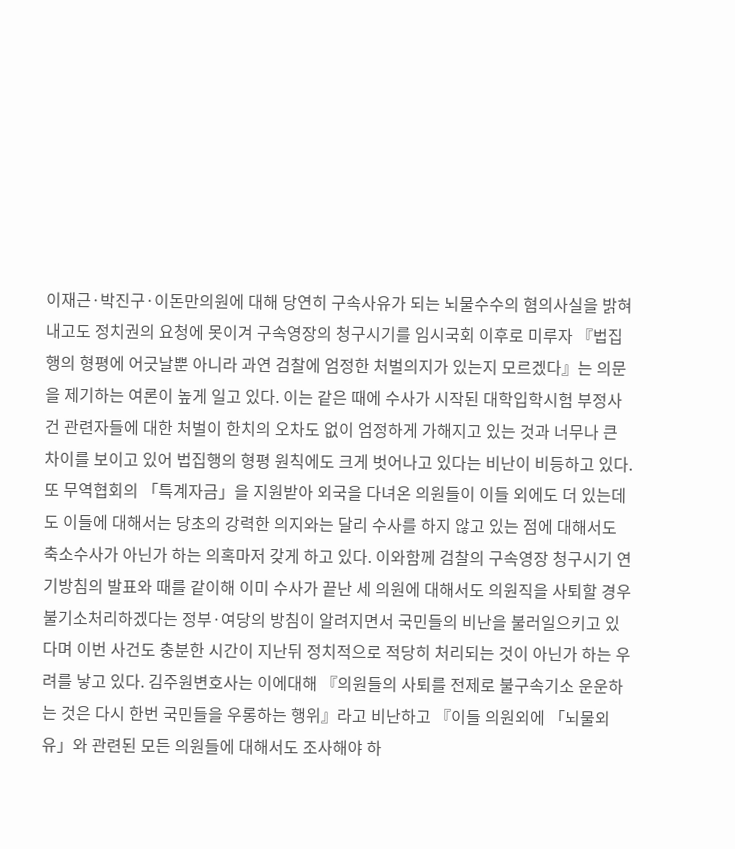이재근·박진구·이돈만의원에 대해 당연히 구속사유가 되는 뇌물수수의 혐의사실을 밝혀내고도 정치권의 요청에 못이겨 구속영장의 청구시기를 임시국회 이후로 미루자 『법집행의 형평에 어긋날뿐 아니라 과연 검찰에 엄정한 처벌의지가 있는지 모르겠다』는 의문을 제기하는 여론이 높게 일고 있다. 이는 같은 때에 수사가 시작된 대학입학시험 부정사건 관련자들에 대한 처벌이 한치의 오차도 없이 엄정하게 가해지고 있는 것과 너무나 큰 차이를 보이고 있어 법집행의 형평 원칙에도 크게 벗어나고 있다는 비난이 비등하고 있다. 또 무역협회의 「특계자금」을 지원받아 외국을 다녀온 의원들이 이들 외에도 더 있는데도 이들에 대해서는 당초의 강력한 의지와는 달리 수사를 하지 않고 있는 점에 대해서도 축소수사가 아닌가 하는 의혹마저 갖게 하고 있다. 이와함께 검찰의 구속영장 청구시기 연기방침의 발표와 때를 같이해 이미 수사가 끝난 세 의원에 대해서도 의원직을 사퇴할 경우 불기소처리하겠다는 정부·여당의 방침이 알려지면서 국민들의 비난을 불러일으키고 있다며 이번 사건도 충분한 시간이 지난뒤 정치적으로 적당히 처리되는 것이 아닌가 하는 우려를 낳고 있다. 김주원변호사는 이에대해 『의원들의 사퇴를 전제로 불구속기소 운운하는 것은 다시 한번 국민들을 우롱하는 행위』라고 비난하고 『이들 의원외에 「뇌물외유」와 관련된 모든 의원들에 대해서도 조사해야 하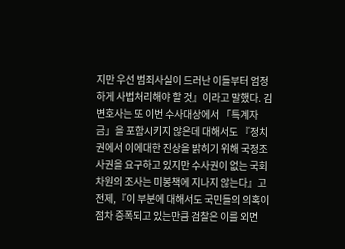지만 우선 범죄사실이 드러난 이들부터 엄정하게 사법처리해야 할 것』이라고 말했다. 김변호사는 또 이번 수사대상에서 「특계자금」을 포함시키지 않은데 대해서도 『정치권에서 이에대한 진상을 밝히기 위해 국정조사권을 요구하고 있지만 수사권이 없는 국회차원의 조사는 미봉책에 지나지 않는다』고 전제,『이 부분에 대해서도 국민들의 의혹이 점차 증폭되고 있는만큼 검찰은 이를 외면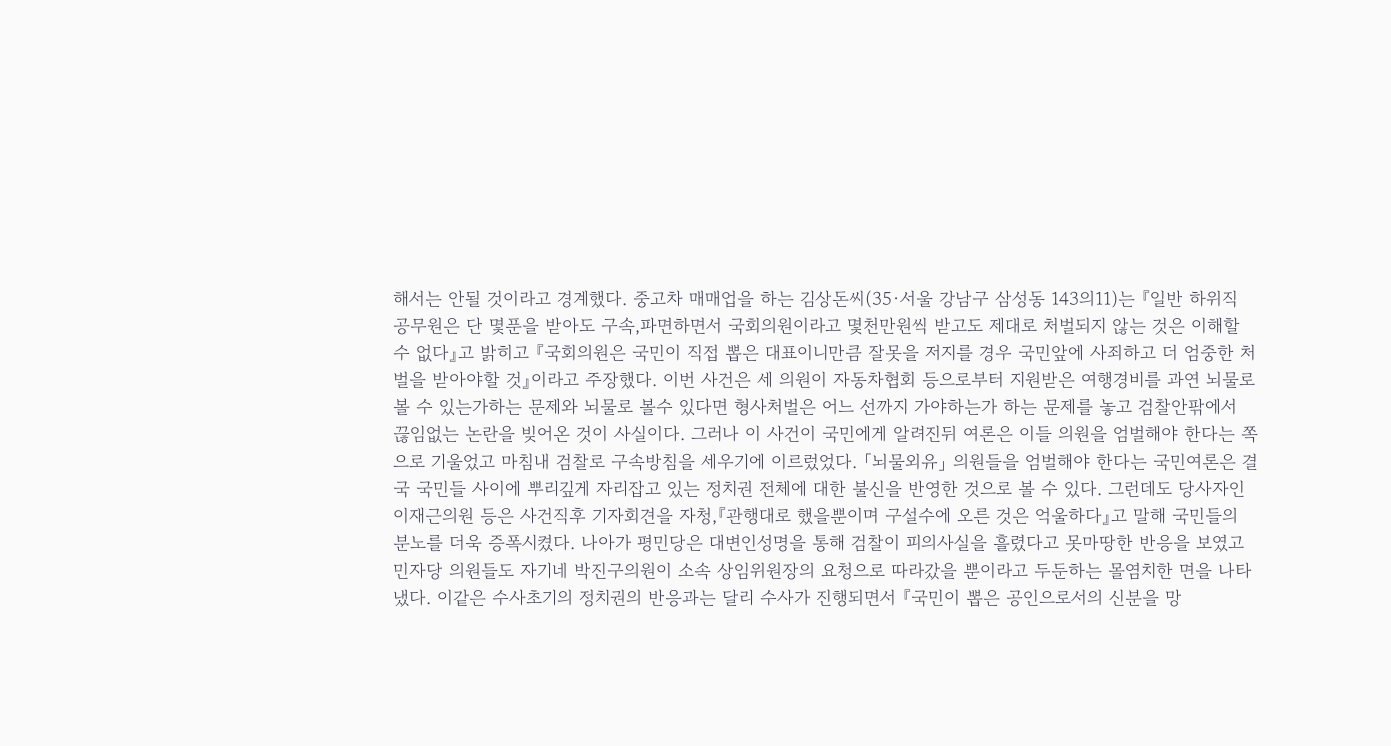해서는 안될 것이라고 경계했다. 중고차 매매업을 하는 김상돈씨(35·서울 강남구 삼성동 143의11)는 『일반 하위직 공무원은 단 몇푼을 받아도 구속,파면하면서 국회의원이라고 몇천만원씩 받고도 제대로 처벌되지 않는 것은 이해할 수 없다』고 밝히고 『국회의원은 국민이 직접 뽑은 대표이니만큼 잘못을 저지를 경우 국민앞에 사죄하고 더 엄중한 처벌을 받아야할 것』이라고 주장했다. 이번 사건은 세 의원이 자동차협회 등으로부터 지원받은 여행경비를 과연 뇌물로 볼 수 있는가하는 문제와 뇌물로 볼수 있다면 형사처벌은 어느 선까지 가야하는가 하는 문제를 놓고 검찰안팎에서 끊임없는 논란을 빚어온 것이 사실이다. 그러나 이 사건이 국민에게 알려진뒤 여론은 이들 의원을 엄벌해야 한다는 쪽으로 기울었고 마침내 검찰로 구속방침을 세우기에 이르렀었다. 「뇌물외유」 의원들을 엄벌해야 한다는 국민여론은 결국 국민들 사이에 뿌리깊게 자리잡고 있는 정치권 전체에 대한 불신을 반영한 것으로 볼 수 있다. 그런데도 당사자인 이재근의원 등은 사건직후 기자회견을 자청,『관행대로 했을뿐이며 구설수에 오른 것은 억울하다』고 말해 국민들의 분노를 더욱 증폭시켰다. 나아가 평민당은 대변인성명을 통해 검찰이 피의사실을 흘렸다고 못마땅한 반응을 보였고 민자당 의원들도 자기네 박진구의원이 소속 상임위원장의 요청으로 따라갔을 뿐이라고 두둔하는 몰염치한 면을 나타냈다. 이같은 수사초기의 정치권의 반응과는 달리 수사가 진행되면서 『국민이 뽑은 공인으로서의 신분을 망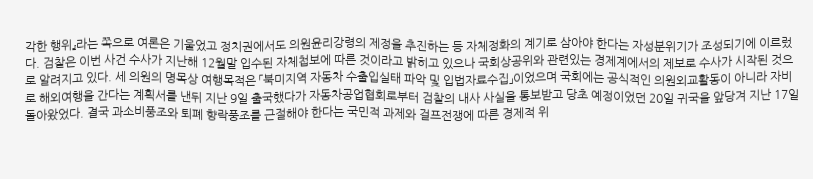각한 행위』라는 쪽으로 여론은 기울었고 정치권에서도 의원윤리강령의 제정을 추진하는 등 자체정화의 계기로 삼아야 한다는 자성분위기가 조성되기에 이르렀다. 검찰은 이번 사건 수사가 지난해 12월말 입수된 자체첩보에 따른 것이라고 밝히고 있으나 국회상공위와 관련있는 경제계에서의 제보로 수사가 시작된 것으로 알려지고 있다. 세 의원의 명목상 여행목적은 「북미지역 자동차 수출입실태 파악 및 입법자료수집」이었으며 국회에는 공식적인 의원외교활동이 아니라 자비로 해외여행을 간다는 계획서를 낸뒤 지난 9일 출국했다가 자동차공업협회로부터 검찰의 내사 사실을 통보받고 당초 예정이었던 20일 귀국을 앞당겨 지난 17일 돌아왔었다. 결국 과소비풍조와 퇴폐 향락풍조를 근절해야 한다는 국민적 과제와 걸프전쟁에 따른 경제적 위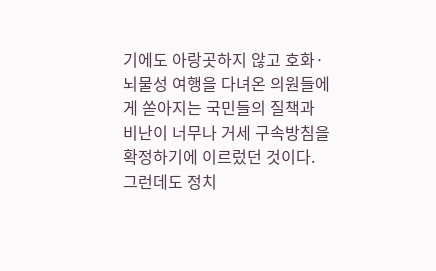기에도 아랑곳하지 않고 호화·뇌물성 여행을 다녀온 의원들에게 쏟아지는 국민들의 질책과 비난이 너무나 거세 구속방침을 확정하기에 이르렀던 것이다. 그런데도 정치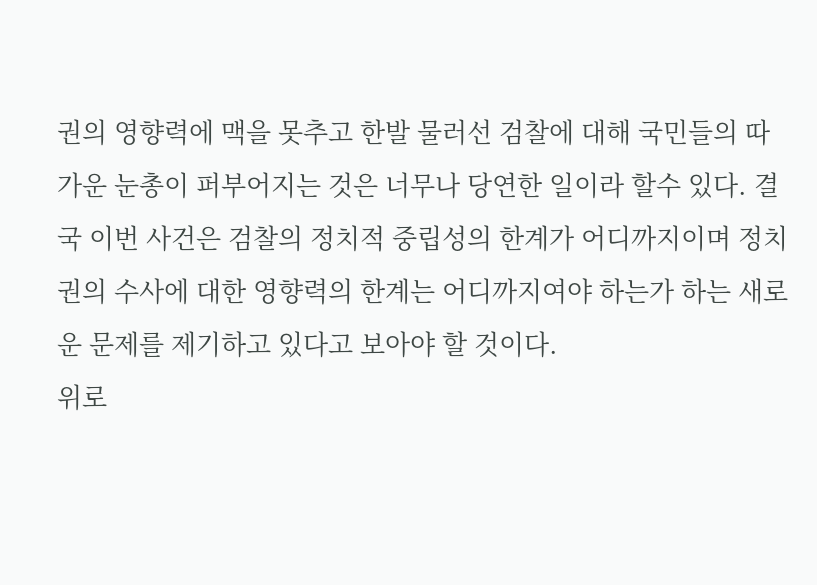권의 영향력에 맥을 못추고 한발 물러선 검찰에 대해 국민들의 따가운 눈총이 퍼부어지는 것은 너무나 당연한 일이라 할수 있다. 결국 이번 사건은 검찰의 정치적 중립성의 한계가 어디까지이며 정치권의 수사에 대한 영향력의 한계는 어디까지여야 하는가 하는 새로운 문제를 제기하고 있다고 보아야 할 것이다.
위로